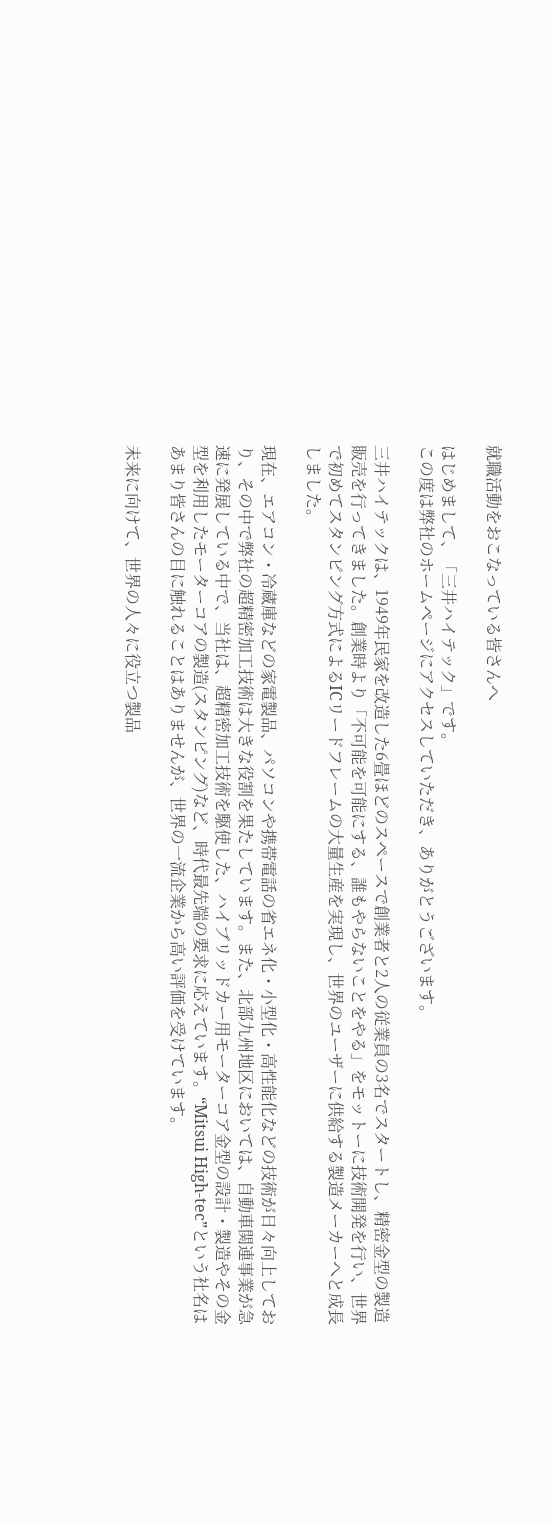就職活動をおこなっている皆さんへ

はじめまして、「三井ハイテック」です。
この度は弊社のホームページにアクセスしていただき、ありがとうございます。

三井ハイテックは、1949年民家を改造した6畳ほどのスペースで創業者と2人の従業員の3名でスタートし、精密金型の製造販売を行ってきました。創業時より「不可能を可能にする、誰もやらないことをやる」をモットーに技術開発を行い、世界で初めてスタンピング方式によるICリードフレームの大量生産を実現し、世界のユーザーに供給する製造メーカーへと成長しました。

現在、エアコン・冷蔵庫などの家電製品、パソコンや携帯電話の省エネ化・小型化・高性能化などの技術が日々向上しており、その中で弊社の超精密加工技術は大きな役割を果たしています。また、北部九州地区においては、自動車関連事業が急速に発展している中で、当社は、超精密加工技術を駆使した、ハイブリッドカー用モーターコア金型の設計・製造やその金型を利用したモーターコアの製造(スタンピング)など、時代最先端の要求に応えています。“Mitsui High‐tec”という社名はあまり皆さんの目に触れることはありませんが、世界の一流企業から高い評価を受けています。

未来に向けて、世界の人々に役立つ製品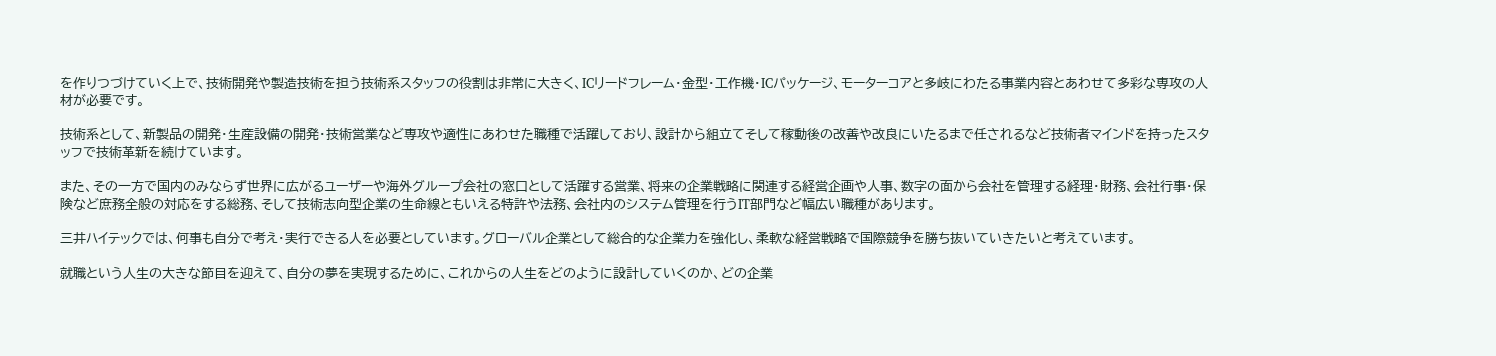を作りつづけていく上で、技術開発や製造技術を担う技術系スタッフの役割は非常に大きく、ICリードフレーム・金型・工作機・ICパッケージ、モーターコアと多岐にわたる事業内容とあわせて多彩な専攻の人材が必要です。

技術系として、新製品の開発・生産設備の開発・技術営業など専攻や適性にあわせた職種で活躍しており、設計から組立てそして稼動後の改善や改良にいたるまで任されるなど技術者マインドを持ったスタッフで技術革新を続けています。

また、その一方で国内のみならず世界に広がるユーザーや海外グループ会社の窓口として活躍する営業、将来の企業戦略に関連する経営企画や人事、数字の面から会社を管理する経理・財務、会社行事・保険など庶務全般の対応をする総務、そして技術志向型企業の生命線ともいえる特許や法務、会社内のシステム管理を行うIT部門など幅広い職種があります。

三井ハイテックでは、何事も自分で考え・実行できる人を必要としています。グローバル企業として総合的な企業力を強化し、柔軟な経営戦略で国際競争を勝ち抜いていきたいと考えています。

就職という人生の大きな節目を迎えて、自分の夢を実現するために、これからの人生をどのように設計していくのか、どの企業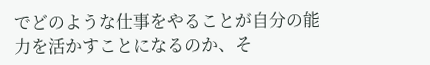でどのような仕事をやることが自分の能力を活かすことになるのか、そ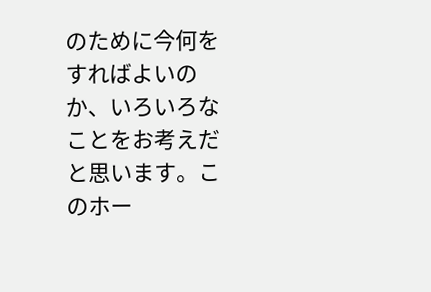のために今何をすればよいのか、いろいろなことをお考えだと思います。このホー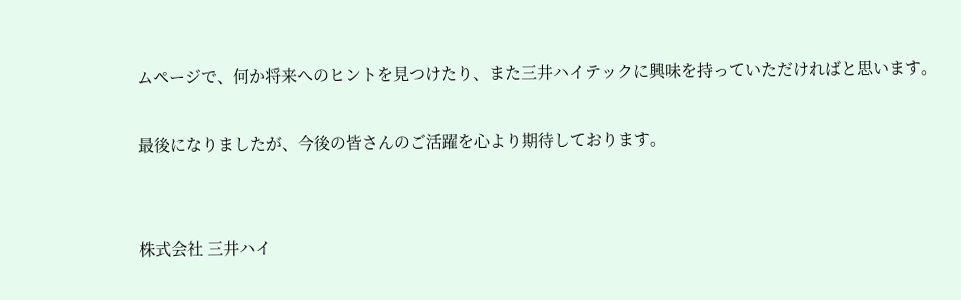ムページで、何か将来へのヒントを見つけたり、また三井ハイテックに興味を持っていただければと思います。

最後になりましたが、今後の皆さんのご活躍を心より期待しております。


株式会社 三井ハイ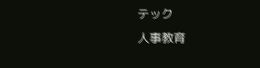テック
人事教育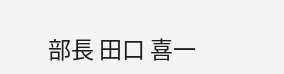部長 田口 喜一